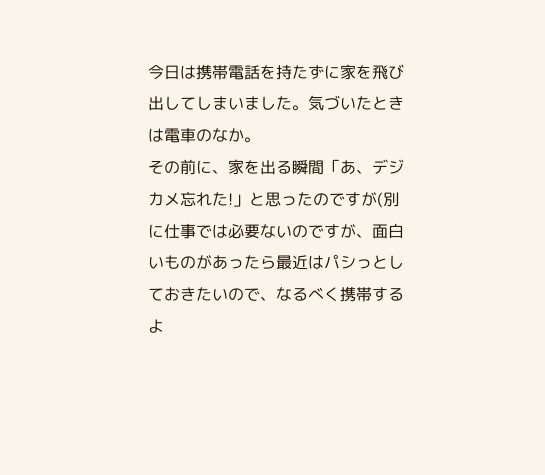今日は携帯電話を持たずに家を飛び出してしまいました。気づいたときは電車のなか。
その前に、家を出る瞬間「あ、デジカメ忘れた!」と思ったのですが(別に仕事では必要ないのですが、面白いものがあったら最近はパシっとしておきたいので、なるべく携帯するよ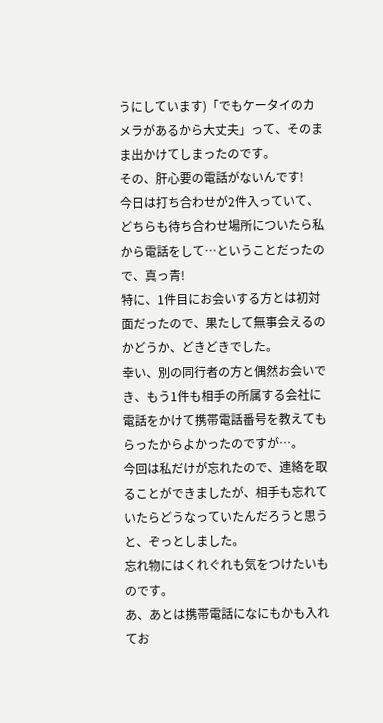うにしています)「でもケータイのカメラがあるから大丈夫」って、そのまま出かけてしまったのです。
その、肝心要の電話がないんです!
今日は打ち合わせが2件入っていて、どちらも待ち合わせ場所についたら私から電話をして…ということだったので、真っ青!
特に、1件目にお会いする方とは初対面だったので、果たして無事会えるのかどうか、どきどきでした。
幸い、別の同行者の方と偶然お会いでき、もう1件も相手の所属する会社に電話をかけて携帯電話番号を教えてもらったからよかったのですが…。
今回は私だけが忘れたので、連絡を取ることができましたが、相手も忘れていたらどうなっていたんだろうと思うと、ぞっとしました。
忘れ物にはくれぐれも気をつけたいものです。
あ、あとは携帯電話になにもかも入れてお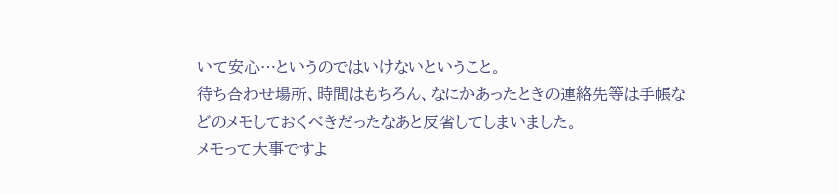いて安心…というのではいけないということ。
待ち合わせ場所、時間はもちろん、なにかあったときの連絡先等は手帳などのメモしておくべきだったなあと反省してしまいました。
メモって大事ですよ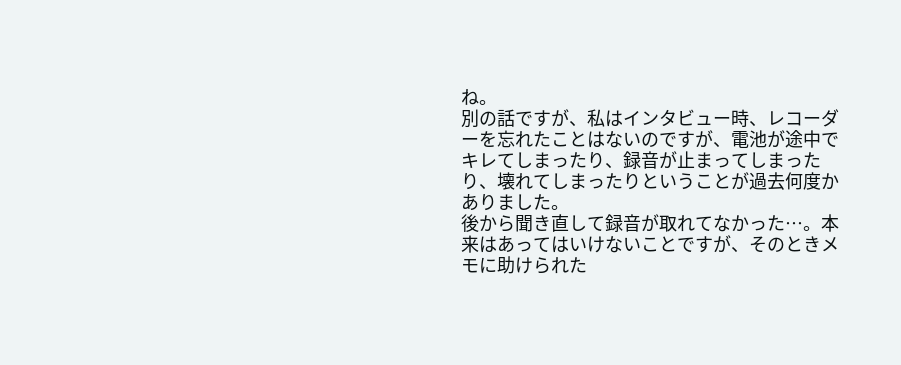ね。
別の話ですが、私はインタビュー時、レコーダーを忘れたことはないのですが、電池が途中でキレてしまったり、録音が止まってしまったり、壊れてしまったりということが過去何度かありました。
後から聞き直して録音が取れてなかった…。本来はあってはいけないことですが、そのときメモに助けられた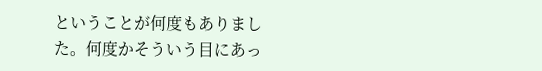ということが何度もありました。何度かそういう目にあっ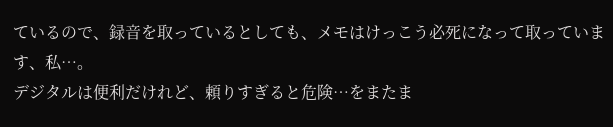ているので、録音を取っているとしても、メモはけっこう必死になって取っています、私…。
デジタルは便利だけれど、頼りすぎると危険…をまたま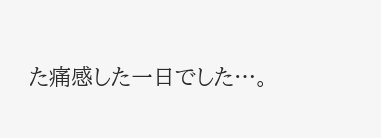た痛感した一日でした…。